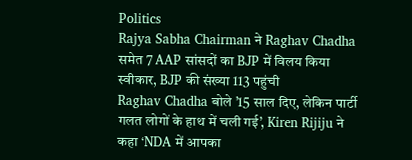Politics
Rajya Sabha Chairman ने Raghav Chadha समेत 7 AAP सांसदों का BJP में विलय किया स्वीकार, BJP की संख्या 113 पहुंची
Raghav Chadha बोले ’15 साल दिए, लेकिन पार्टी गलत लोगों के हाथ में चली गई’, Kiren Rijiju ने कहा ‘NDA में आपका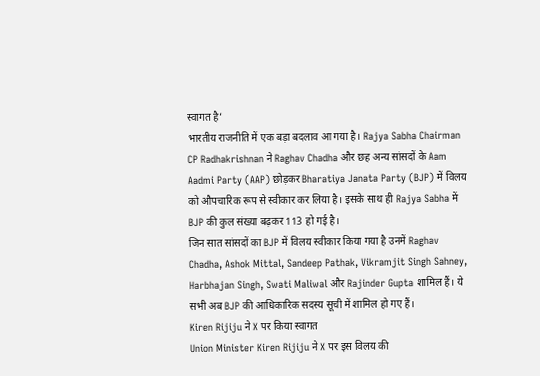स्वागत है’
भारतीय राजनीति में एक बड़ा बदलाव आ गया है। Rajya Sabha Chairman CP Radhakrishnan ने Raghav Chadha और छह अन्य सांसदों के Aam Aadmi Party (AAP) छोड़कर Bharatiya Janata Party (BJP) में विलय को औपचारिक रूप से स्वीकार कर लिया है। इसके साथ ही Rajya Sabha में BJP की कुल संख्या बढ़कर 113 हो गई है।
जिन सात सांसदों का BJP में विलय स्वीकार किया गया है उनमें Raghav Chadha, Ashok Mittal, Sandeep Pathak, Vikramjit Singh Sahney, Harbhajan Singh, Swati Maliwal और Rajinder Gupta शामिल हैं। ये सभी अब BJP की आधिकारिक सदस्य सूची में शामिल हो गए हैं।
Kiren Rijiju ने X पर किया स्वागत
Union Minister Kiren Rijiju ने X पर इस विलय की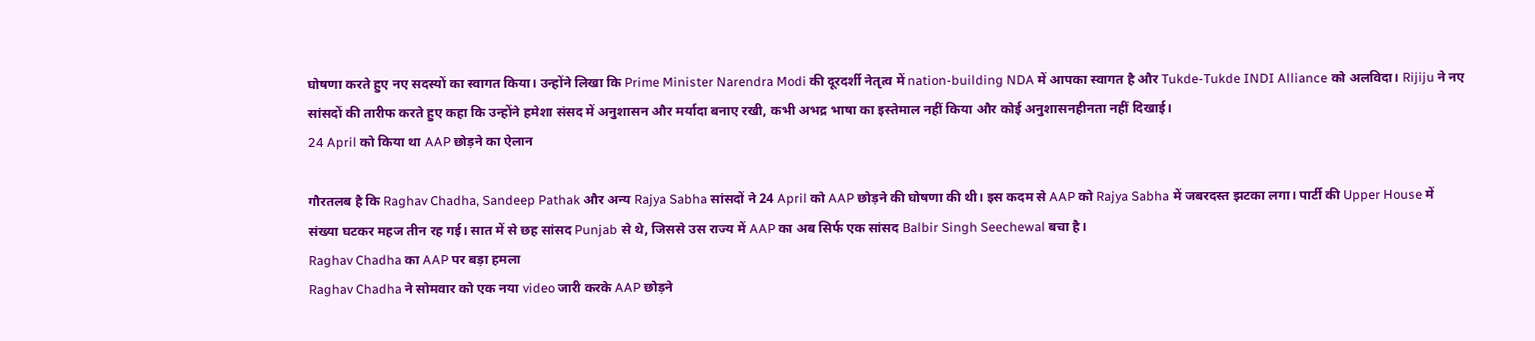घोषणा करते हुए नए सदस्यों का स्वागत किया। उन्होंने लिखा कि Prime Minister Narendra Modi की दूरदर्शी नेतृत्व में nation-building NDA में आपका स्वागत है और Tukde-Tukde INDI Alliance को अलविदा। Rijiju ने नए सांसदों की तारीफ करते हुए कहा कि उन्होंने हमेशा संसद में अनुशासन और मर्यादा बनाए रखी, कभी अभद्र भाषा का इस्तेमाल नहीं किया और कोई अनुशासनहीनता नहीं दिखाई।
24 April को किया था AAP छोड़ने का ऐलान

गौरतलब है कि Raghav Chadha, Sandeep Pathak और अन्य Rajya Sabha सांसदों ने 24 April को AAP छोड़ने की घोषणा की थी। इस कदम से AAP को Rajya Sabha में जबरदस्त झटका लगा। पार्टी की Upper House में संख्या घटकर महज तीन रह गई। सात में से छह सांसद Punjab से थे, जिससे उस राज्य में AAP का अब सिर्फ एक सांसद Balbir Singh Seechewal बचा है।
Raghav Chadha का AAP पर बड़ा हमला
Raghav Chadha ने सोमवार को एक नया video जारी करके AAP छोड़ने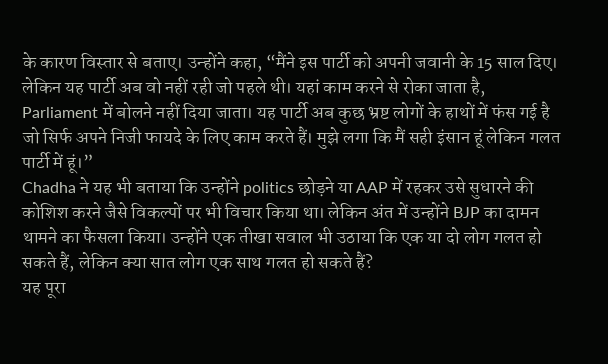के कारण विस्तार से बताए। उन्होंने कहा, “मैंने इस पार्टी को अपनी जवानी के 15 साल दिए। लेकिन यह पार्टी अब वो नहीं रही जो पहले थी। यहां काम करने से रोका जाता है, Parliament में बोलने नहीं दिया जाता। यह पार्टी अब कुछ भ्रष्ट लोगों के हाथों में फंस गई है जो सिर्फ अपने निजी फायदे के लिए काम करते हैं। मुझे लगा कि मैं सही इंसान हूं लेकिन गलत पार्टी में हूं।”
Chadha ने यह भी बताया कि उन्होंने politics छोड़ने या AAP में रहकर उसे सुधारने की कोशिश करने जैसे विकल्पों पर भी विचार किया था। लेकिन अंत में उन्होंने BJP का दामन थामने का फैसला किया। उन्होंने एक तीखा सवाल भी उठाया कि एक या दो लोग गलत हो सकते हैं, लेकिन क्या सात लोग एक साथ गलत हो सकते हैं?
यह पूरा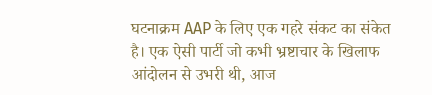घटनाक्रम AAP के लिए एक गहरे संकट का संकेत है। एक ऐसी पार्टी जो कभी भ्रष्टाचार के खिलाफ आंदोलन से उभरी थी, आज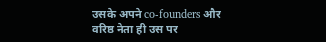उसके अपने co-founders और वरिष्ठ नेता ही उस पर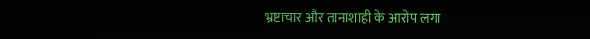भ्रष्टाचार और तानाशाही के आरोप लगा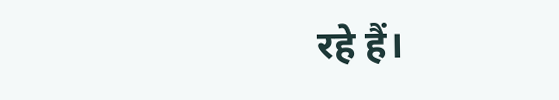रहे हैं।